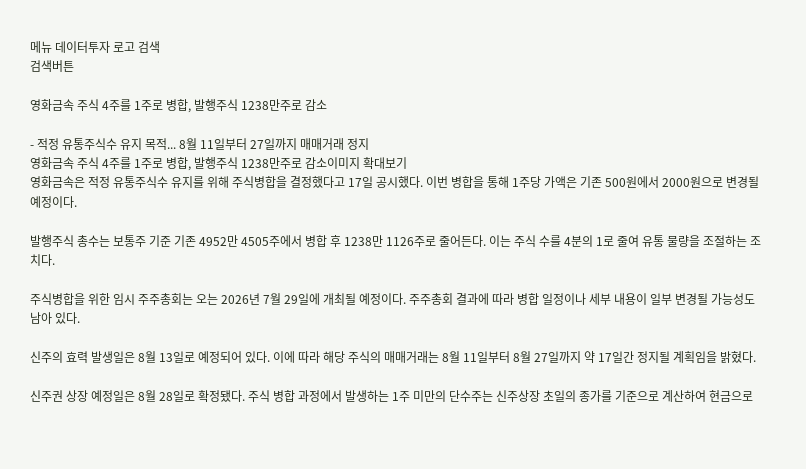메뉴 데이터투자 로고 검색
검색버튼

영화금속 주식 4주를 1주로 병합, 발행주식 1238만주로 감소

- 적정 유통주식수 유지 목적... 8월 11일부터 27일까지 매매거래 정지
영화금속 주식 4주를 1주로 병합, 발행주식 1238만주로 감소이미지 확대보기
영화금속은 적정 유통주식수 유지를 위해 주식병합을 결정했다고 17일 공시했다. 이번 병합을 통해 1주당 가액은 기존 500원에서 2000원으로 변경될 예정이다.

발행주식 총수는 보통주 기준 기존 4952만 4505주에서 병합 후 1238만 1126주로 줄어든다. 이는 주식 수를 4분의 1로 줄여 유통 물량을 조절하는 조치다.

주식병합을 위한 임시 주주총회는 오는 2026년 7월 29일에 개최될 예정이다. 주주총회 결과에 따라 병합 일정이나 세부 내용이 일부 변경될 가능성도 남아 있다.

신주의 효력 발생일은 8월 13일로 예정되어 있다. 이에 따라 해당 주식의 매매거래는 8월 11일부터 8월 27일까지 약 17일간 정지될 계획임을 밝혔다.

신주권 상장 예정일은 8월 28일로 확정됐다. 주식 병합 과정에서 발생하는 1주 미만의 단수주는 신주상장 초일의 종가를 기준으로 계산하여 현금으로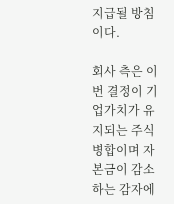지급될 방침이다.

회사 측은 이번 결정이 기업가치가 유지되는 주식병합이며 자본금이 감소하는 감자에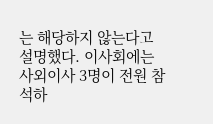는 해당하지 않는다고 설명했다. 이사회에는 사외이사 3명이 전원 참석하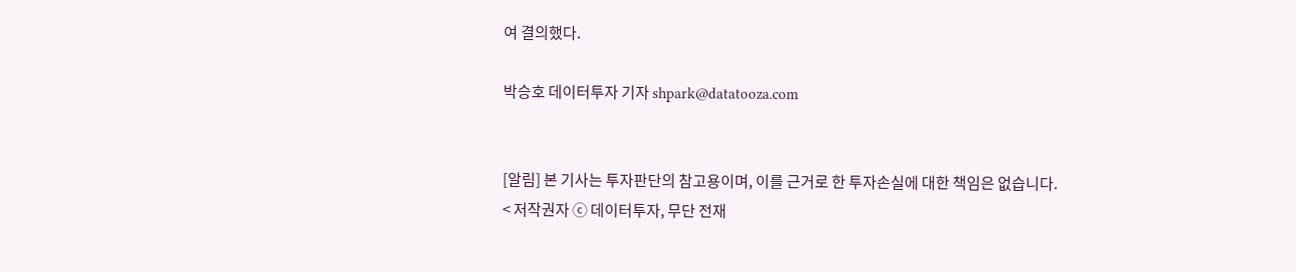여 결의했다.

박승호 데이터투자 기자 shpark@datatooza.com


[알림] 본 기사는 투자판단의 참고용이며, 이를 근거로 한 투자손실에 대한 책임은 없습니다.
< 저작권자 ⓒ 데이터투자, 무단 전재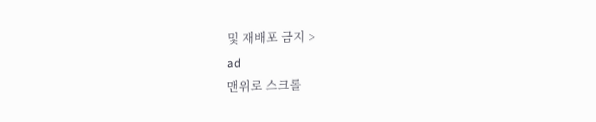및 재배포 금지 >
ad
맨위로 스크롤